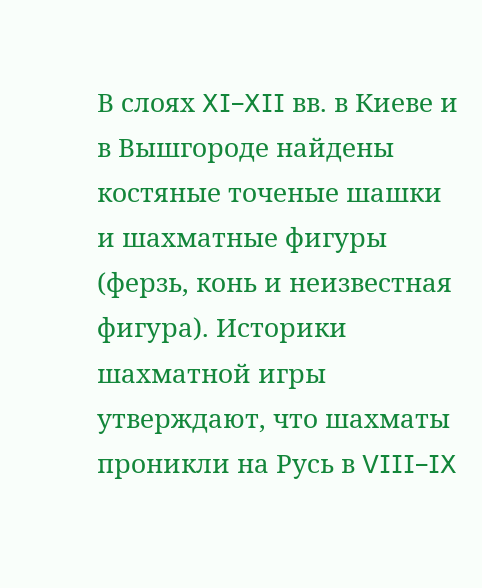В слоях XI–XII вв. в Киеве и в Вышгороде найдены костяные точеные шашки и шахматные фигуры (ферзь, конь и неизвестная фигура). Историки шахматной игры утверждают, что шахматы проникли на Русь в VIII–IX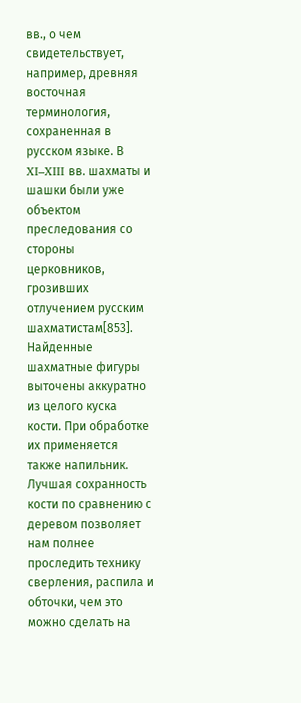вв., о чем свидетельствует, например, древняя восточная терминология, сохраненная в русском языке. В XI–XIII вв. шахматы и шашки были уже объектом преследования со стороны церковников, грозивших отлучением русским шахматистам[853]. Найденные шахматные фигуры выточены аккуратно из целого куска кости. При обработке их применяется также напильник.
Лучшая сохранность кости по сравнению с деревом позволяет нам полнее проследить технику сверления, распила и обточки, чем это можно сделать на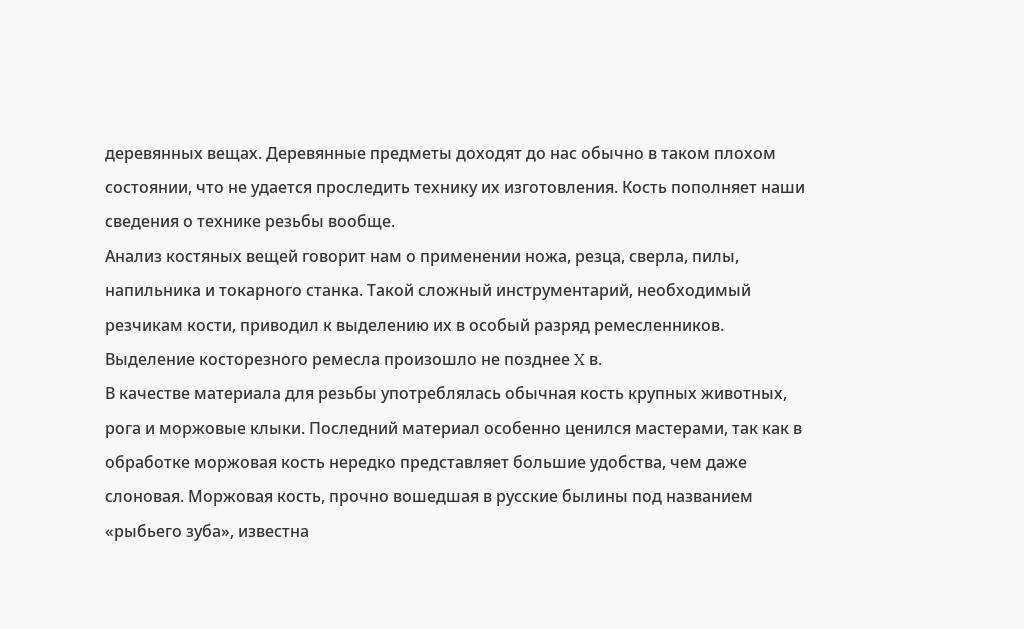деревянных вещах. Деревянные предметы доходят до нас обычно в таком плохом состоянии, что не удается проследить технику их изготовления. Кость пополняет наши сведения о технике резьбы вообще.
Анализ костяных вещей говорит нам о применении ножа, резца, сверла, пилы, напильника и токарного станка. Такой сложный инструментарий, необходимый резчикам кости, приводил к выделению их в особый разряд ремесленников. Выделение косторезного ремесла произошло не позднее X в.
В качестве материала для резьбы употреблялась обычная кость крупных животных, рога и моржовые клыки. Последний материал особенно ценился мастерами, так как в обработке моржовая кость нередко представляет большие удобства, чем даже слоновая. Моржовая кость, прочно вошедшая в русские былины под названием «рыбьего зуба», известна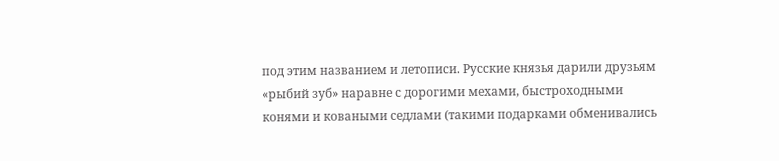под этим названием и летописи. Русские князья дарили друзьям «рыбий зуб» наравне с дорогими мехами, быстроходными конями и коваными седлами (такими подарками обменивались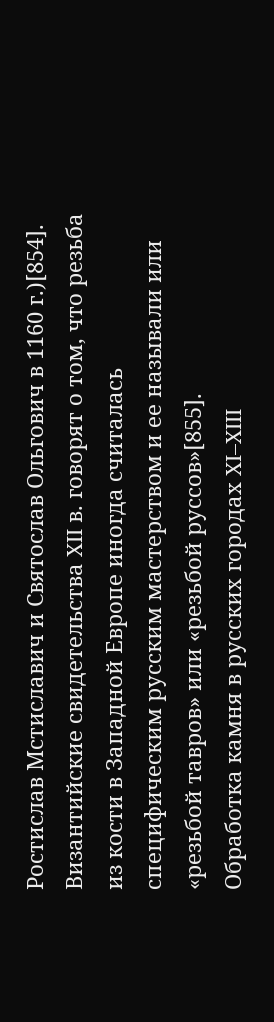Ростислав Мстиславич и Святослав Ольгович в 1160 г.)[854].
Византийские свидетельства XII в. говорят о том, что резьба из кости в Западной Европе иногда считалась специфическим русским мастерством и ее называли или «резьбой тавров» или «резьбой руссов»[855].
Обработка камня в русских городах XI–XIII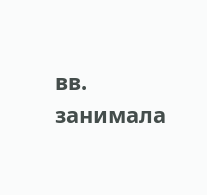вв. занимала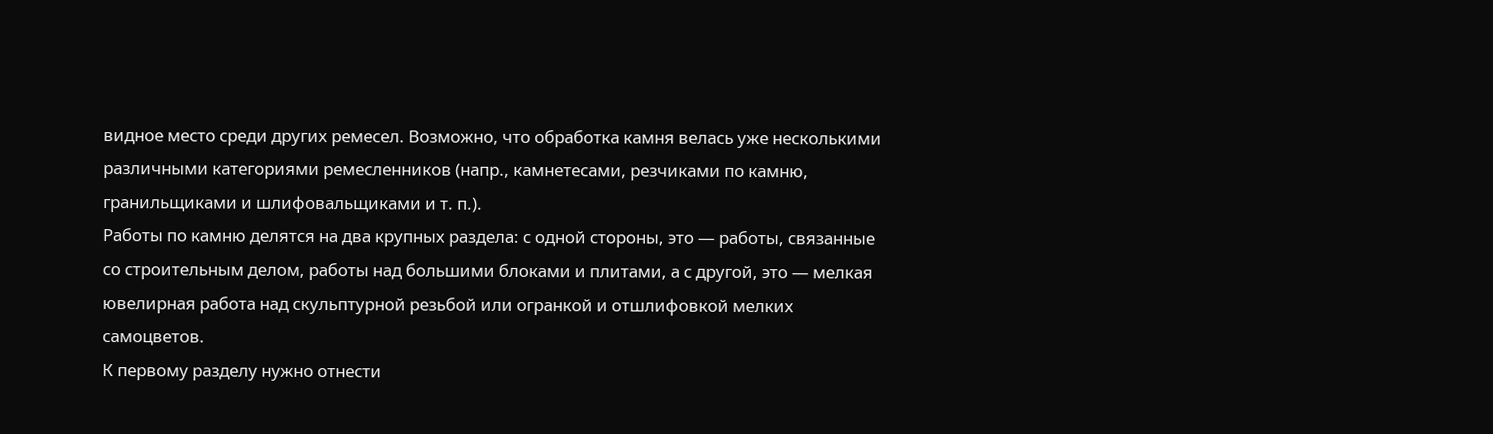видное место среди других ремесел. Возможно, что обработка камня велась уже несколькими различными категориями ремесленников (напр., камнетесами, резчиками по камню, гранильщиками и шлифовальщиками и т. п.).
Работы по камню делятся на два крупных раздела: с одной стороны, это — работы, связанные со строительным делом, работы над большими блоками и плитами, а с другой, это — мелкая ювелирная работа над скульптурной резьбой или огранкой и отшлифовкой мелких самоцветов.
К первому разделу нужно отнести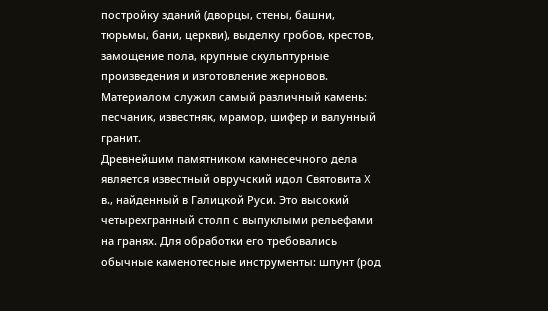постройку зданий (дворцы, стены, башни, тюрьмы, бани, церкви), выделку гробов, крестов, замощение пола, крупные скульптурные произведения и изготовление жерновов. Материалом служил самый различный камень: песчаник, известняк, мрамор, шифер и валунный гранит.
Древнейшим памятником камнесечного дела является известный овручский идол Святовита X в., найденный в Галицкой Руси. Это высокий четырехгранный столп с выпуклыми рельефами на гранях. Для обработки его требовались обычные каменотесные инструменты: шпунт (род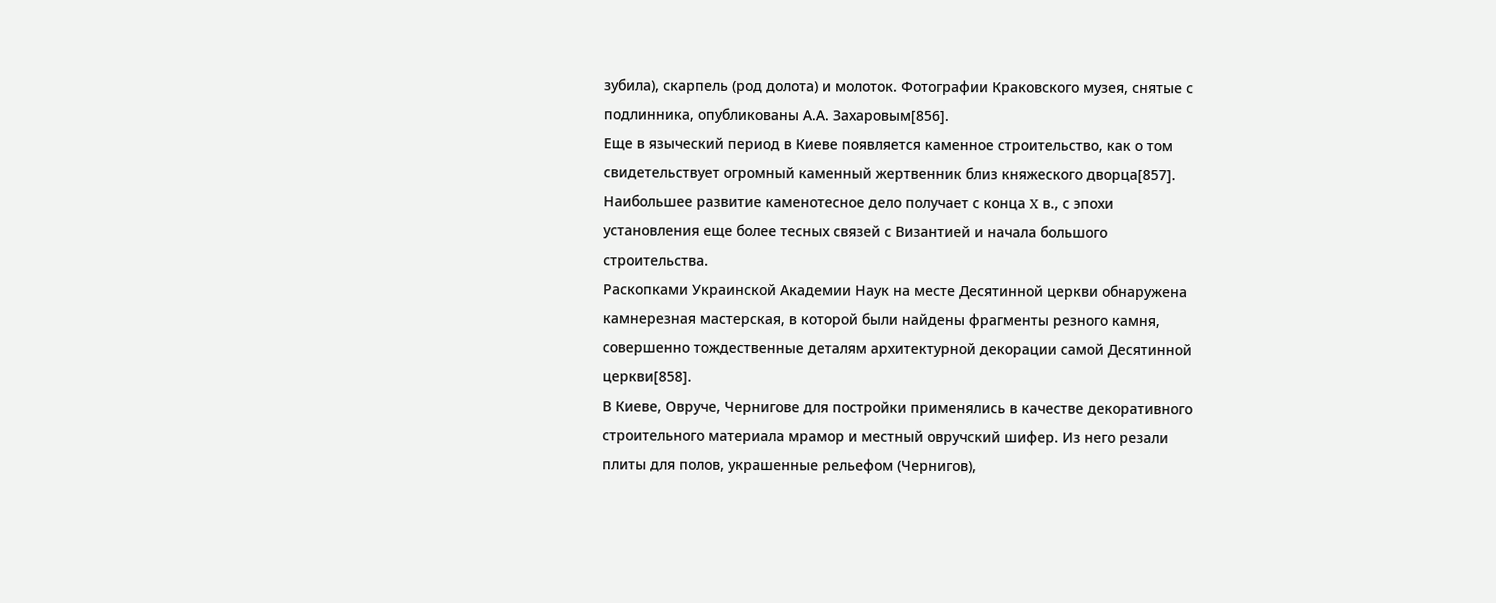зубила), скарпель (род долота) и молоток. Фотографии Краковского музея, снятые с подлинника, опубликованы А.А. Захаровым[856].
Еще в языческий период в Киеве появляется каменное строительство, как о том свидетельствует огромный каменный жертвенник близ княжеского дворца[857]. Наибольшее развитие каменотесное дело получает с конца X в., с эпохи установления еще более тесных связей с Византией и начала большого строительства.
Раскопками Украинской Академии Наук на месте Десятинной церкви обнаружена камнерезная мастерская, в которой были найдены фрагменты резного камня, совершенно тождественные деталям архитектурной декорации самой Десятинной церкви[858].
В Киеве, Овруче, Чернигове для постройки применялись в качестве декоративного строительного материала мрамор и местный овручский шифер. Из него резали плиты для полов, украшенные рельефом (Чернигов),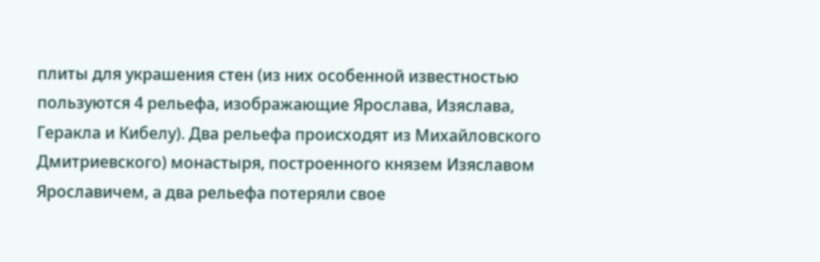плиты для украшения стен (из них особенной известностью пользуются 4 рельефа, изображающие Ярослава, Изяслава, Геракла и Кибелу). Два рельефа происходят из Михайловского Дмитриевского) монастыря, построенного князем Изяславом Ярославичем, а два рельефа потеряли свое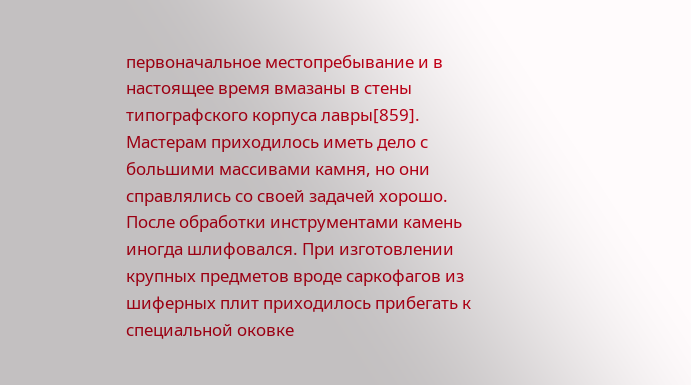первоначальное местопребывание и в настоящее время вмазаны в стены типографского корпуса лавры[859]. Мастерам приходилось иметь дело с большими массивами камня, но они справлялись со своей задачей хорошо. После обработки инструментами камень иногда шлифовался. При изготовлении крупных предметов вроде саркофагов из шиферных плит приходилось прибегать к специальной оковке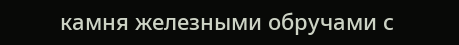камня железными обручами с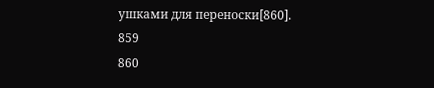ушками для переноски[860].
859
860